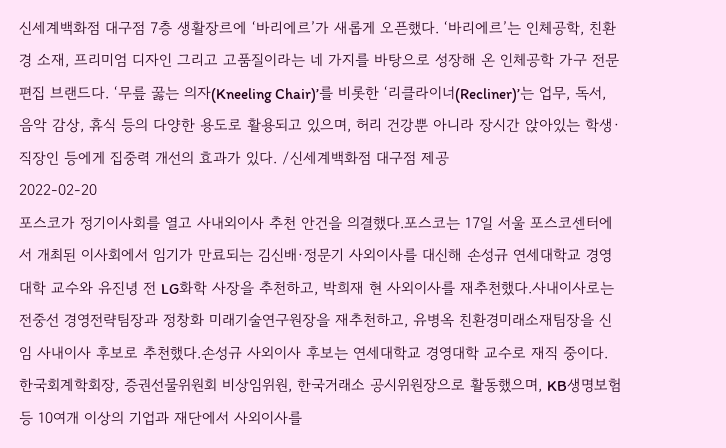신세계백화점 대구점 7층 생활장르에 ‘바리에르’가 새롭게 오픈했다. ‘바리에르’는 인체공학, 친환경 소재, 프리미엄 디자인 그리고 고품질이라는 네 가지를 바탕으로 성장해 온 인체공학 가구 전문 편집 브랜드다. ‘무릎 꿇는 의자(Kneeling Chair)’를 비롯한 ‘리클라이너(Recliner)’는 업무, 독서, 음악 감상, 휴식 등의 다양한 용도로 활용되고 있으며, 허리 건강뿐 아니라 장시간 앉아있는 학생·직장인 등에게 집중력 개선의 효과가 있다. /신세계백화점 대구점 제공
2022-02-20
포스코가 정기이사회를 열고 사내외이사 추천 안건을 의결했다.포스코는 17일 서울 포스코센터에서 개최된 이사회에서 임기가 만료되는 김신배·정문기 사외이사를 대신해 손성규 연세대학교 경영대학 교수와 유진녕 전 LG화학 사장을 추천하고, 박희재 현 사외이사를 재추천했다.사내이사로는 전중선 경영전략팀장과 정창화 미래기술연구원장을 재추천하고, 유병옥 친환경미래소재팀장을 신임 사내이사 후보로 추천했다.손성규 사외이사 후보는 연세대학교 경영대학 교수로 재직 중이다. 한국회계학회장, 증권선물위원회 비상임위원, 한국거래소 공시위원장으로 활동했으며, KB생명보험 등 10여개 이상의 기업과 재단에서 사외이사를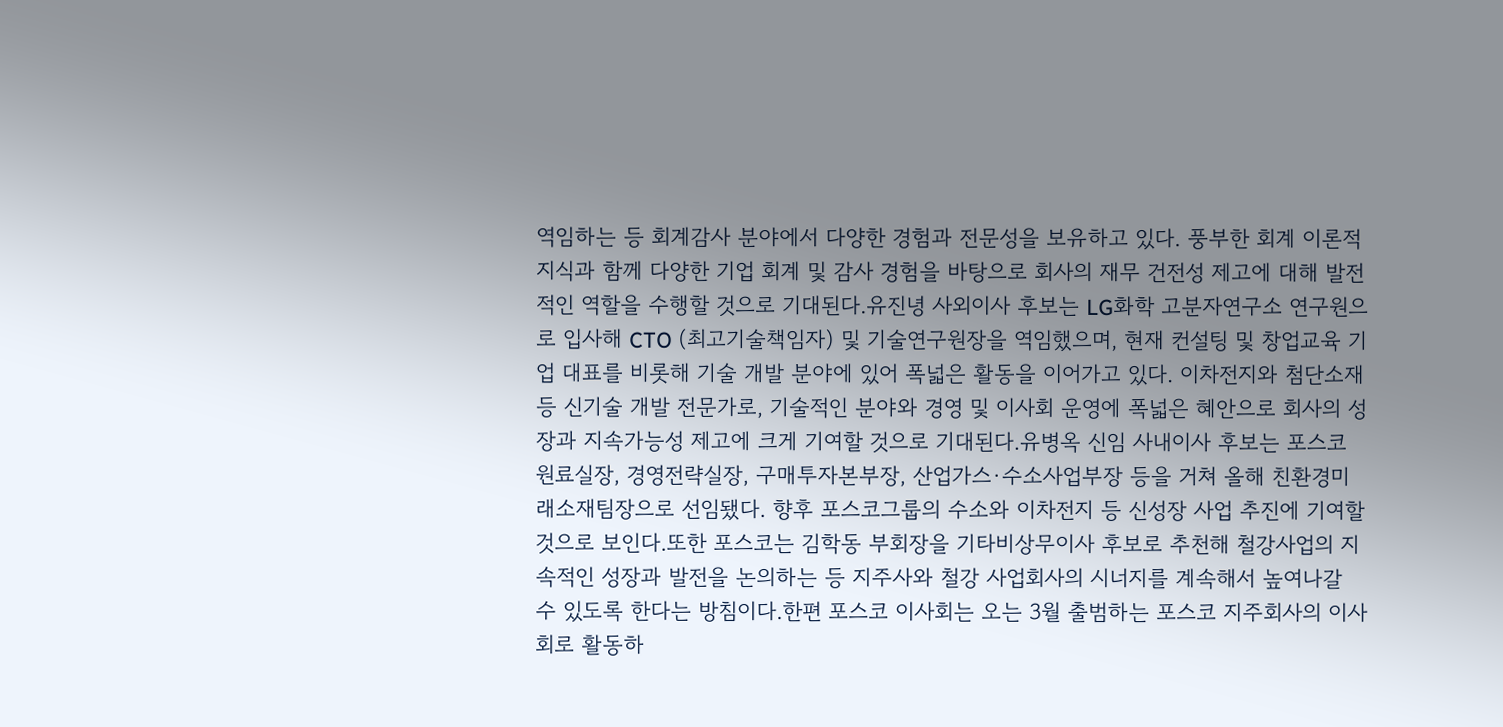역임하는 등 회계감사 분야에서 다양한 경험과 전문성을 보유하고 있다. 풍부한 회계 이론적 지식과 함께 다양한 기업 회계 및 감사 경험을 바탕으로 회사의 재무 건전성 제고에 대해 발전적인 역할을 수행할 것으로 기대된다.유진녕 사외이사 후보는 LG화학 고분자연구소 연구원으로 입사해 CTO (최고기술책임자) 및 기술연구원장을 역임했으며, 현재 컨설팅 및 창업교육 기업 대표를 비롯해 기술 개발 분야에 있어 폭넓은 활동을 이어가고 있다. 이차전지와 첨단소재 등 신기술 개발 전문가로, 기술적인 분야와 경영 및 이사회 운영에 폭넓은 혜안으로 회사의 성장과 지속가능성 제고에 크게 기여할 것으로 기대된다.유병옥 신임 사내이사 후보는 포스코 원료실장, 경영전략실장, 구매투자본부장, 산업가스·수소사업부장 등을 거쳐 올해 친환경미래소재팀장으로 선임됐다. 향후 포스코그룹의 수소와 이차전지 등 신성장 사업 추진에 기여할 것으로 보인다.또한 포스코는 김학동 부회장을 기타비상무이사 후보로 추천해 철강사업의 지속적인 성장과 발전을 논의하는 등 지주사와 철강 사업회사의 시너지를 계속해서 높여나갈 수 있도록 한다는 방침이다.한편 포스코 이사회는 오는 3월 출범하는 포스코 지주회사의 이사회로 활동하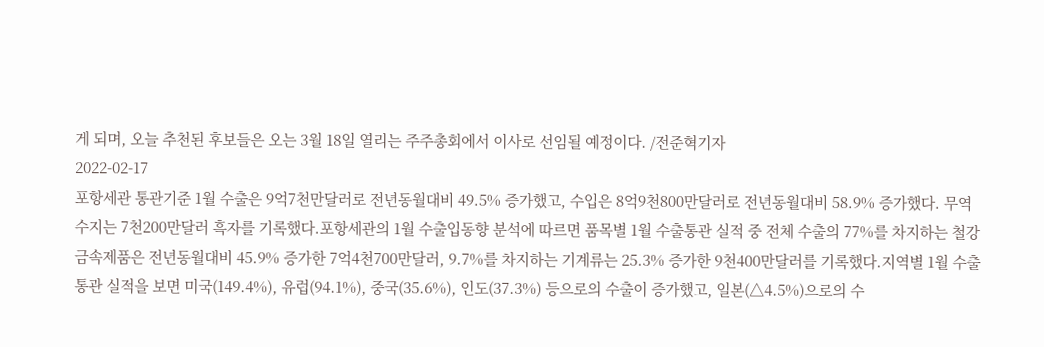게 되며, 오늘 추천된 후보들은 오는 3월 18일 열리는 주주총회에서 이사로 선임될 예정이다. /전준혁기자
2022-02-17
포항세관 통관기준 1월 수출은 9억7천만달러로 전년동월대비 49.5% 증가했고, 수입은 8억9천800만달러로 전년동월대비 58.9% 증가했다. 무역수지는 7천200만달러 흑자를 기록했다.포항세관의 1월 수출입동향 분석에 따르면 품목별 1월 수출통관 실적 중 전체 수출의 77%를 차지하는 철강금속제품은 전년동월대비 45.9% 증가한 7억4천700만달러, 9.7%를 차지하는 기계류는 25.3% 증가한 9천400만달러를 기록했다.지역별 1월 수출통관 실적을 보면 미국(149.4%), 유럽(94.1%), 중국(35.6%), 인도(37.3%) 등으로의 수출이 증가했고, 일본(△4.5%)으로의 수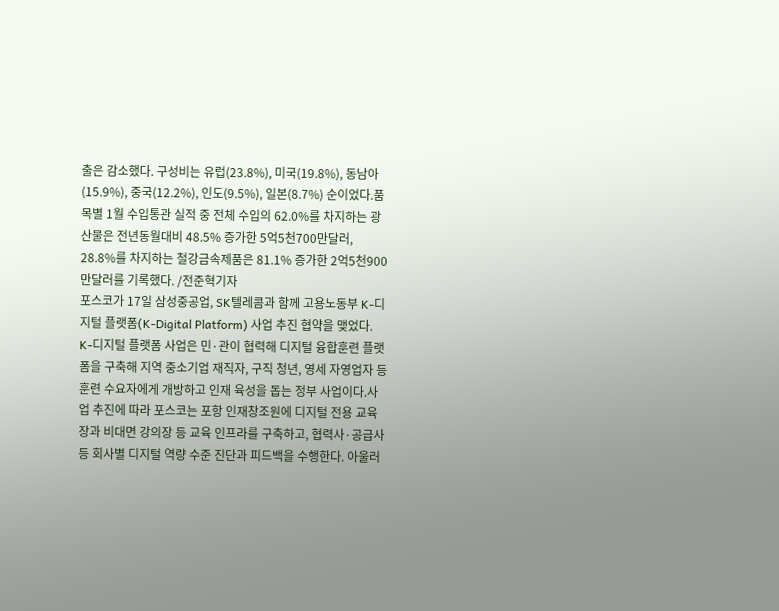출은 감소했다. 구성비는 유럽(23.8%), 미국(19.8%), 동남아(15.9%), 중국(12.2%), 인도(9.5%), 일본(8.7%) 순이었다.품목별 1월 수입통관 실적 중 전체 수입의 62.0%를 차지하는 광산물은 전년동월대비 48.5% 증가한 5억5천700만달러, 28.8%를 차지하는 철강금속제품은 81.1% 증가한 2억5천900만달러를 기록했다. /전준혁기자
포스코가 17일 삼성중공업, SK텔레콤과 함께 고용노동부 K-디지털 플랫폼(K-Digital Platform) 사업 추진 협약을 맺었다. K-디지털 플랫폼 사업은 민·관이 협력해 디지털 융합훈련 플랫폼을 구축해 지역 중소기업 재직자, 구직 청년, 영세 자영업자 등 훈련 수요자에게 개방하고 인재 육성을 돕는 정부 사업이다.사업 추진에 따라 포스코는 포항 인재창조원에 디지털 전용 교육장과 비대면 강의장 등 교육 인프라를 구축하고, 협력사·공급사 등 회사별 디지털 역량 수준 진단과 피드백을 수행한다. 아울러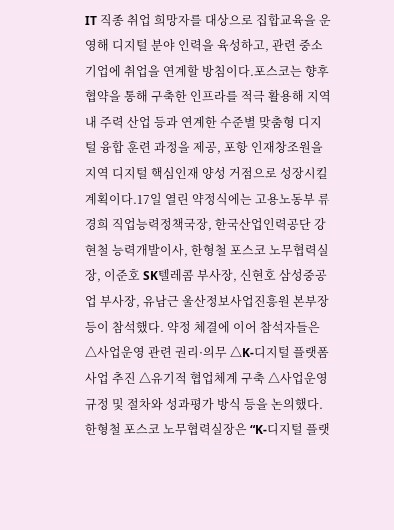IT 직종 취업 희망자를 대상으로 집합교육을 운영해 디지털 분야 인력을 육성하고, 관련 중소기업에 취업을 연계할 방침이다.포스코는 향후 협약을 통해 구축한 인프라를 적극 활용해 지역 내 주력 산업 등과 연계한 수준별 맞춤형 디지털 융합 훈련 과정을 제공, 포항 인재창조원을 지역 디지털 핵심인재 양성 거점으로 성장시킬 계획이다.17일 열린 약정식에는 고용노동부 류경희 직업능력정책국장, 한국산업인력공단 강현철 능력개발이사, 한형철 포스코 노무협력실장, 이준호 SK텔레콤 부사장, 신현호 삼성중공업 부사장, 유남근 울산정보사업진흥원 본부장 등이 참석했다. 약정 체결에 이어 참석자들은 △사업운영 관련 권리·의무 △K-디지털 플랫폼 사업 추진 △유기적 협업체계 구축 △사업운영 규정 및 절차와 성과평가 방식 등을 논의했다.한형철 포스코 노무협력실장은 “K-디지털 플랫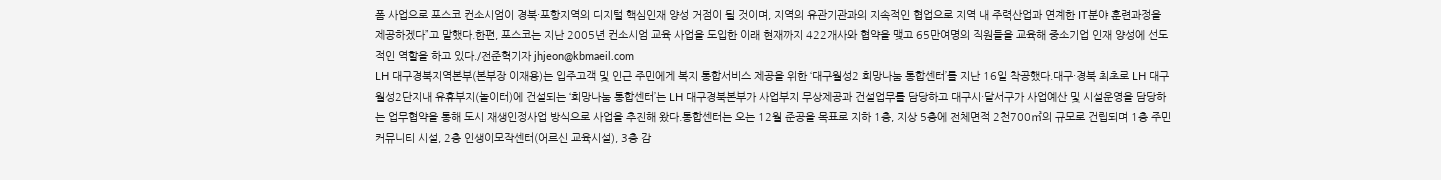폼 사업으로 포스코 컨소시엄이 경북·포항지역의 디지털 핵심인재 양성 거점이 될 것이며, 지역의 유관기관과의 지속적인 협업으로 지역 내 주력산업과 연계한 IT분야 훈련과정을 제공하겠다”고 말했다.한편, 포스코는 지난 2005년 컨소시엄 교육 사업을 도입한 이래 현재까지 422개사와 협약을 맺고 65만여명의 직원들을 교육해 중소기업 인재 양성에 선도적인 역할을 하고 있다./전준혁기자 jhjeon@kbmaeil.com
LH 대구경북지역본부(본부장 이재용)는 입주고객 및 인근 주민에게 복지 통합서비스 제공을 위한 ‘대구월성2 희망나눔 통합센터’를 지난 16일 착공했다.대구·경북 최초로 LH 대구월성2단지내 유휴부지(놀이터)에 건설되는 ‘희망나눔 통합센터’는 LH 대구경북본부가 사업부지 무상제공과 건설업무를 담당하고 대구시·달서구가 사업예산 및 시설운영을 담당하는 업무협약을 통해 도시 재생인정사업 방식으로 사업을 추진해 왔다.통합센터는 오는 12월 준공을 목표로 지하 1층, 지상 5층에 전체면적 2천700㎡의 규모로 건립되며 1층 주민커뮤니티 시설, 2층 인생이모작센터(어르신 교육시설), 3층 감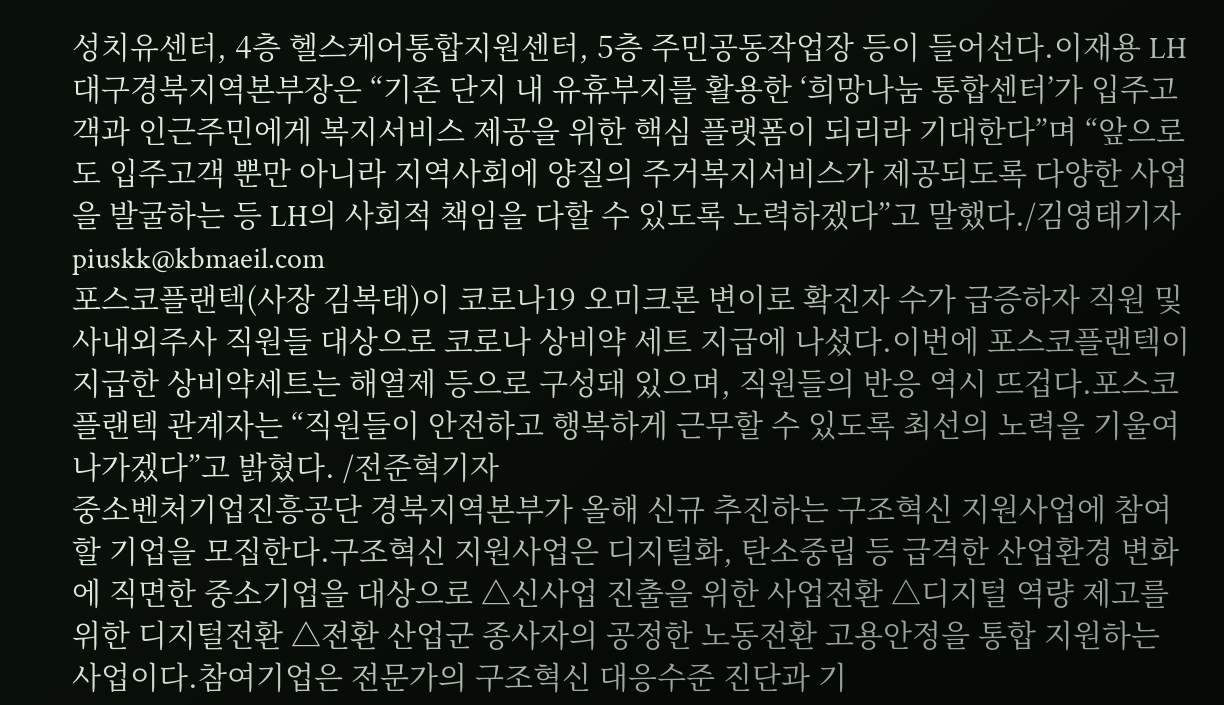성치유센터, 4층 헬스케어통합지원센터, 5층 주민공동작업장 등이 들어선다.이재용 LH 대구경북지역본부장은 “기존 단지 내 유휴부지를 활용한 ‘희망나눔 통합센터’가 입주고객과 인근주민에게 복지서비스 제공을 위한 핵심 플랫폼이 되리라 기대한다”며 “앞으로도 입주고객 뿐만 아니라 지역사회에 양질의 주거복지서비스가 제공되도록 다양한 사업을 발굴하는 등 LH의 사회적 책임을 다할 수 있도록 노력하겠다”고 말했다./김영태기자 piuskk@kbmaeil.com
포스코플랜텍(사장 김복태)이 코로나19 오미크론 변이로 확진자 수가 급증하자 직원 및 사내외주사 직원들 대상으로 코로나 상비약 세트 지급에 나섰다.이번에 포스코플랜텍이 지급한 상비약세트는 해열제 등으로 구성돼 있으며, 직원들의 반응 역시 뜨겁다.포스코플랜텍 관계자는 “직원들이 안전하고 행복하게 근무할 수 있도록 최선의 노력을 기울여 나가겠다”고 밝혔다. /전준혁기자
중소벤처기업진흥공단 경북지역본부가 올해 신규 추진하는 구조혁신 지원사업에 참여할 기업을 모집한다.구조혁신 지원사업은 디지털화, 탄소중립 등 급격한 산업환경 변화에 직면한 중소기업을 대상으로 △신사업 진출을 위한 사업전환 △디지털 역량 제고를 위한 디지털전환 △전환 산업군 종사자의 공정한 노동전환 고용안정을 통합 지원하는 사업이다.참여기업은 전문가의 구조혁신 대응수준 진단과 기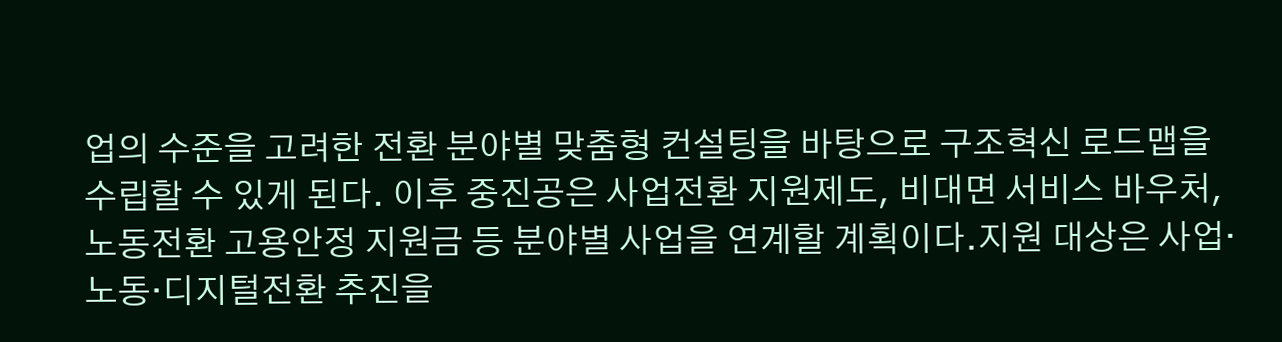업의 수준을 고려한 전환 분야별 맞춤형 컨설팅을 바탕으로 구조혁신 로드맵을 수립할 수 있게 된다. 이후 중진공은 사업전환 지원제도, 비대면 서비스 바우처, 노동전환 고용안정 지원금 등 분야별 사업을 연계할 계획이다.지원 대상은 사업·노동·디지털전환 추진을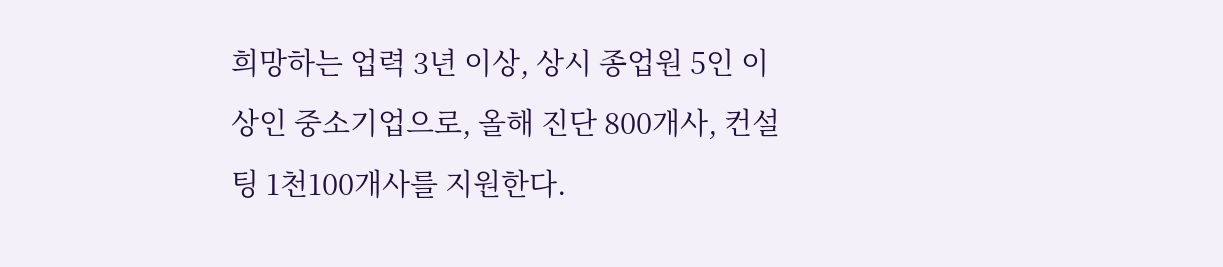희망하는 업력 3년 이상, 상시 종업원 5인 이상인 중소기업으로, 올해 진단 800개사, 컨설팅 1천100개사를 지원한다.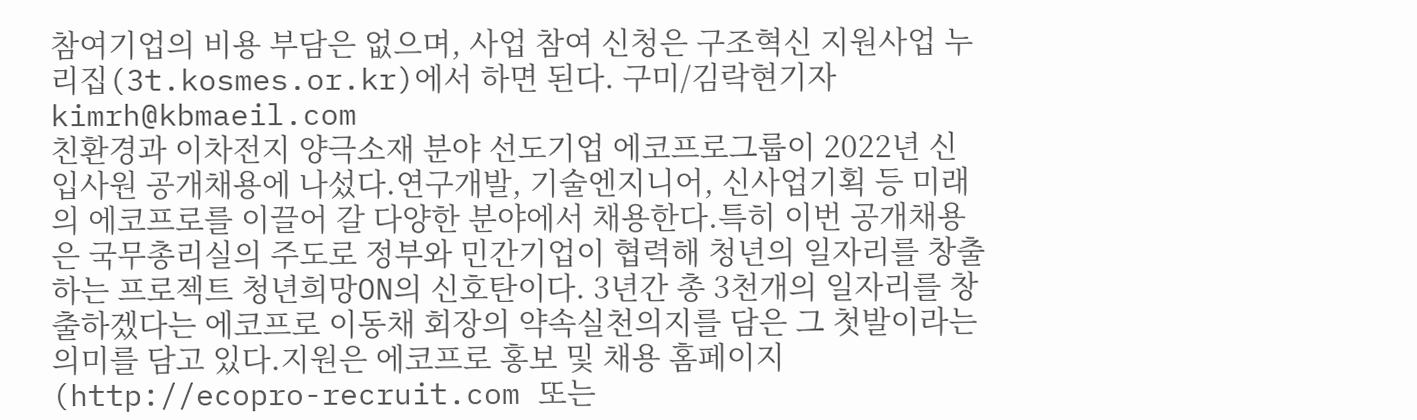참여기업의 비용 부담은 없으며, 사업 참여 신청은 구조혁신 지원사업 누리집(3t.kosmes.or.kr)에서 하면 된다. 구미/김락현기자 kimrh@kbmaeil.com
친환경과 이차전지 양극소재 분야 선도기업 에코프로그룹이 2022년 신입사원 공개채용에 나섰다.연구개발, 기술엔지니어, 신사업기획 등 미래의 에코프로를 이끌어 갈 다양한 분야에서 채용한다.특히 이번 공개채용은 국무총리실의 주도로 정부와 민간기업이 협력해 청년의 일자리를 창출하는 프로젝트 청년희망ON의 신호탄이다. 3년간 총 3천개의 일자리를 창출하겠다는 에코프로 이동채 회장의 약속실천의지를 담은 그 첫발이라는 의미를 담고 있다.지원은 에코프로 홍보 및 채용 홈페이지(http://ecopro-recruit.com 또는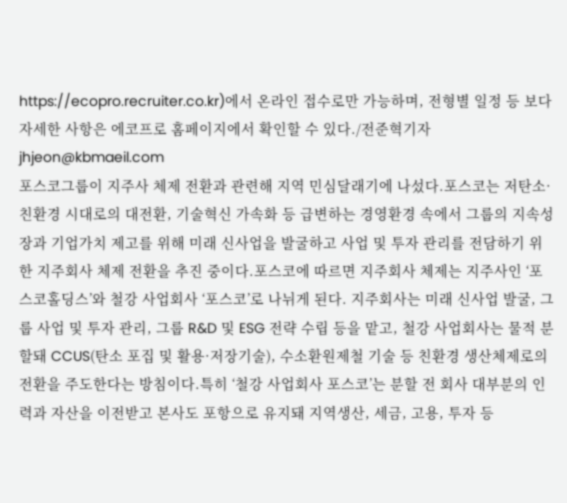https://ecopro.recruiter.co.kr)에서 온라인 접수로만 가능하며, 전형별 일정 등 보다 자세한 사항은 에코프로 홈페이지에서 확인할 수 있다./전준혁기자 jhjeon@kbmaeil.com
포스코그룹이 지주사 체제 전환과 관련해 지역 민심달래기에 나섰다.포스코는 저탄소·친환경 시대로의 대전환, 기술혁신 가속화 등 급변하는 경영환경 속에서 그룹의 지속성장과 기업가치 제고를 위해 미래 신사업을 발굴하고 사업 및 투자 관리를 전담하기 위한 지주회사 체제 전환을 추진 중이다.포스코에 따르면 지주회사 체제는 지주사인 ‘포스코홀딩스’와 철강 사업회사 ‘포스코’로 나뉘게 된다. 지주회사는 미래 신사업 발굴, 그룹 사업 및 투자 관리, 그룹 R&D 및 ESG 전략 수립 등을 맡고, 철강 사업회사는 물적 분할돼 CCUS(탄소 포집 및 활용·저장기술), 수소환원제철 기술 등 친환경 생산체제로의 전환을 주도한다는 방침이다.특히 ‘철강 사업회사 포스코’는 분할 전 회사 대부분의 인력과 자산을 이전받고 본사도 포항으로 유지돼 지역생산, 세금, 고용, 투자 등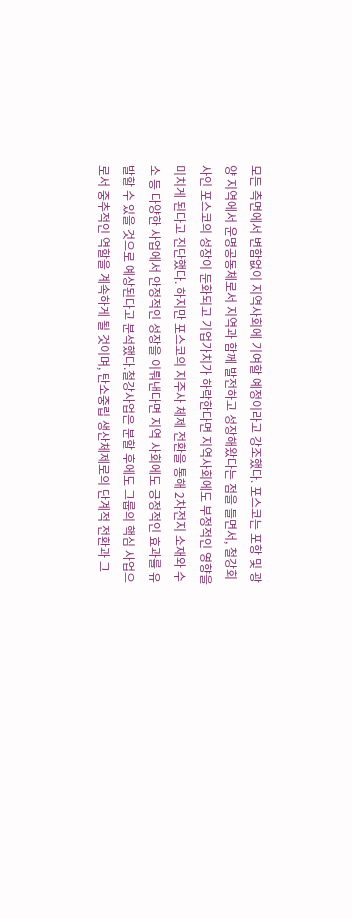모든 측면에서 변함없이 지역사회에 기여할 예정이라고 강조했다. 포스코는 포항 및 광양 지역에서 운명공동체로서 지역과 함께 발전하고 성장해왔다는 점을 들면서, 철강회사인 포스코의 성장이 둔화되고 기업가치가 하락한다면 지역사회에도 부정적인 영향을 미치게 된다고 진단했다. 하지만 포스코의 지주사 체제 전환을 통해 2차전지 소재와 수소 등 다양한 사업에서 안정적인 성장을 이뤄낸다면 지역 사회에도 긍정적인 효과를 유발할 수 있을 것으로 예상된다고 분석했다.철강사업은 분할 후에도 그룹의 핵심 사업으로서 중추적인 역할을 계속하게 될 것이며, 탄소중립 생산체제로의 단계적 전환과 그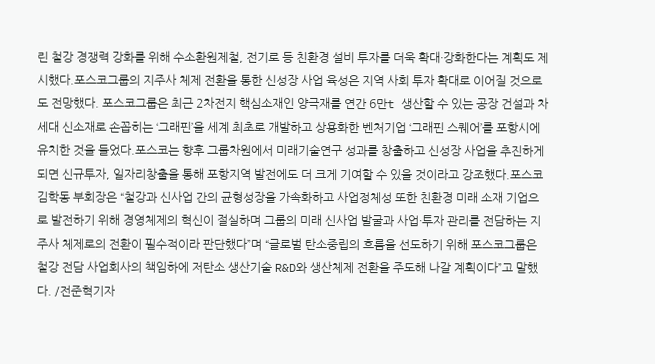린 철강 경쟁력 강화를 위해 수소환원제철, 전기로 등 친환경 설비 투자를 더욱 확대·강화한다는 계획도 제시했다.포스코그룹의 지주사 체제 전환을 통한 신성장 사업 육성은 지역 사회 투자 확대로 이어질 것으로도 전망했다. 포스코그룹은 최근 2차전지 핵심소재인 양극재를 연간 6만t 생산할 수 있는 공장 건설과 차세대 신소재로 손꼽히는 ‘그래핀’을 세계 최초로 개발하고 상용화한 벤처기업 ‘그래핀 스퀘어’를 포항시에 유치한 것을 들었다.포스코는 향후 그룹차원에서 미래기술연구 성과를 창출하고 신성장 사업을 추진하게 되면 신규투자, 일자리창출을 통해 포항지역 발전에도 더 크게 기여할 수 있을 것이라고 강조했다.포스코 김학동 부회장은 “철강과 신사업 간의 균형성장을 가속화하고 사업정체성 또한 친환경 미래 소재 기업으로 발전하기 위해 경영체제의 혁신이 절실하며 그룹의 미래 신사업 발굴과 사업·투자 관리를 전담하는 지주사 체제로의 전환이 필수적이라 판단했다”며 “글로벌 탄소중립의 흐름을 선도하기 위해 포스코그룹은 철강 전담 사업회사의 책임하에 저탄소 생산기술 R&D와 생산체제 전환을 주도해 나갈 계획이다”고 말했다. /전준혁기자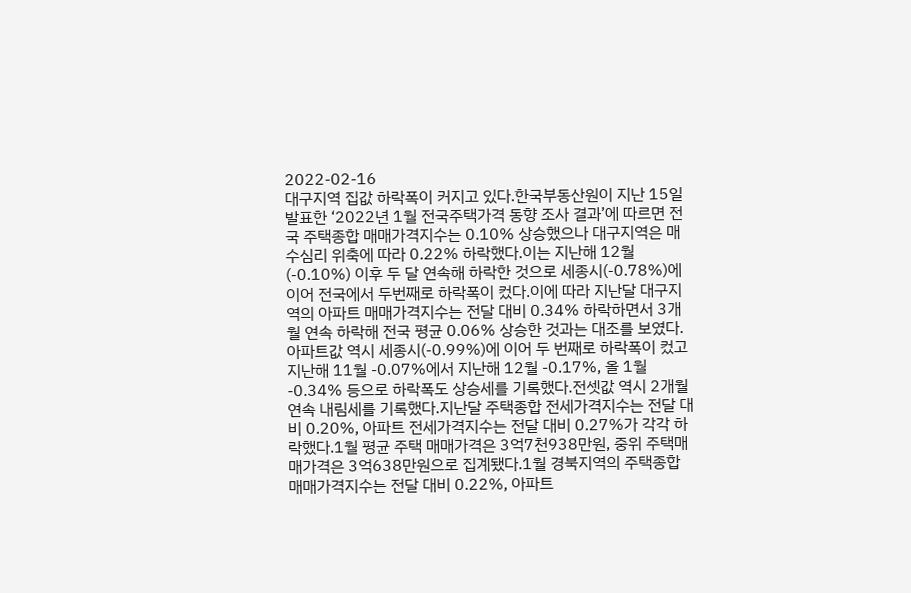2022-02-16
대구지역 집값 하락폭이 커지고 있다.한국부동산원이 지난 15일 발표한 ‘2022년 1월 전국주택가격 동향 조사 결과’에 따르면 전국 주택종합 매매가격지수는 0.10% 상승했으나 대구지역은 매수심리 위축에 따라 0.22% 하락했다.이는 지난해 12월(-0.10%) 이후 두 달 연속해 하락한 것으로 세종시(-0.78%)에 이어 전국에서 두번째로 하락폭이 컸다.이에 따라 지난달 대구지역의 아파트 매매가격지수는 전달 대비 0.34% 하락하면서 3개월 연속 하락해 전국 평균 0.06% 상승한 것과는 대조를 보였다.아파트값 역시 세종시(-0.99%)에 이어 두 번째로 하락폭이 컸고 지난해 11월 -0.07%에서 지난해 12월 -0.17%, 올 1월 -0.34% 등으로 하락폭도 상승세를 기록했다.전셋값 역시 2개월 연속 내림세를 기록했다.지난달 주택종합 전세가격지수는 전달 대비 0.20%, 아파트 전세가격지수는 전달 대비 0.27%가 각각 하락했다.1월 평균 주택 매매가격은 3억7천938만원, 중위 주택매매가격은 3억638만원으로 집계됐다.1월 경북지역의 주택종합 매매가격지수는 전달 대비 0.22%, 아파트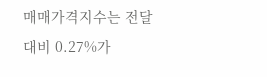매매가격지수는 전달 대비 0.27%가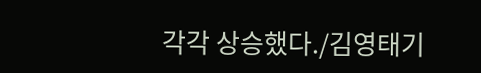각각 상승했다./김영태기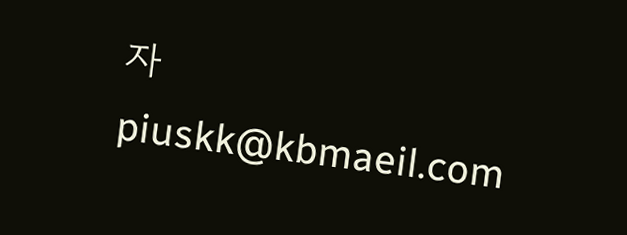자 piuskk@kbmaeil.com